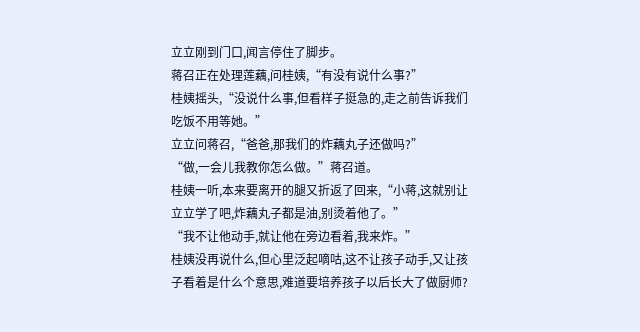立立刚到门口,闻言停住了脚步。
蒋召正在处理莲藕,问桂姨,“有没有说什么事?”
桂姨摇头,“没说什么事,但看样子挺急的,走之前告诉我们吃饭不用等她。”
立立问蒋召,“爸爸,那我们的炸藕丸子还做吗?”
“做,一会儿我教你怎么做。”蒋召道。
桂姨一听,本来要离开的腿又折返了回来,“小蒋,这就别让立立学了吧,炸藕丸子都是油,别烫着他了。”
“我不让他动手,就让他在旁边看着,我来炸。”
桂姨没再说什么,但心里泛起嘀咕,这不让孩子动手,又让孩子看着是什么个意思,难道要培养孩子以后长大了做厨师?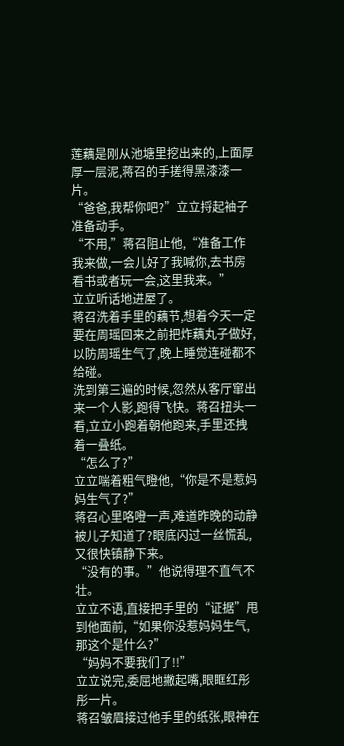莲藕是刚从池塘里挖出来的,上面厚厚一层泥,蒋召的手搓得黑漆漆一片。
“爸爸,我帮你吧?”立立捋起袖子准备动手。
“不用,”蒋召阻止他,“准备工作我来做,一会儿好了我喊你,去书房看书或者玩一会,这里我来。”
立立听话地进屋了。
蒋召洗着手里的藕节,想着今天一定要在周瑶回来之前把炸藕丸子做好,以防周瑶生气了,晚上睡觉连碰都不给碰。
洗到第三遍的时候,忽然从客厅窜出来一个人影,跑得飞快。蒋召扭头一看,立立小跑着朝他跑来,手里还拽着一叠纸。
“怎么了?”
立立喘着粗气瞪他,“你是不是惹妈妈生气了?”
蒋召心里咯噔一声,难道昨晚的动静被儿子知道了?眼底闪过一丝慌乱,又很快镇静下来。
“没有的事。”他说得理不直气不壮。
立立不语,直接把手里的“证据”甩到他面前,“如果你没惹妈妈生气,那这个是什么?”
“妈妈不要我们了!!”
立立说完,委屈地撇起嘴,眼眶红彤彤一片。
蒋召皱眉接过他手里的纸张,眼神在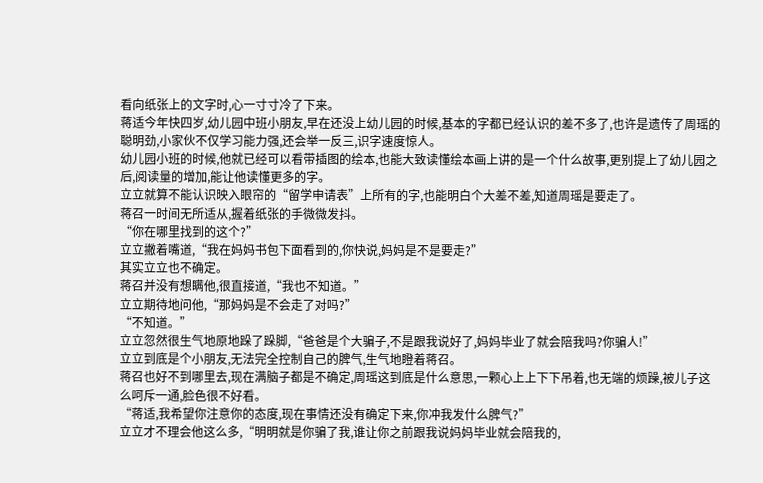看向纸张上的文字时,心一寸寸冷了下来。
蒋适今年快四岁,幼儿园中班小朋友,早在还没上幼儿园的时候,基本的字都已经认识的差不多了,也许是遗传了周瑶的聪明劲,小家伙不仅学习能力强,还会举一反三,识字速度惊人。
幼儿园小班的时候,他就已经可以看带插图的绘本,也能大致读懂绘本画上讲的是一个什么故事,更别提上了幼儿园之后,阅读量的增加,能让他读懂更多的字。
立立就算不能认识映入眼帘的“留学申请表”上所有的字,也能明白个大差不差,知道周瑶是要走了。
蒋召一时间无所适从,握着纸张的手微微发抖。
“你在哪里找到的这个?”
立立撇着嘴道,“我在妈妈书包下面看到的,你快说,妈妈是不是要走?”
其实立立也不确定。
蒋召并没有想瞒他,很直接道,“我也不知道。”
立立期待地问他,“那妈妈是不会走了对吗?”
“不知道。”
立立忽然很生气地原地跺了跺脚,“爸爸是个大骗子,不是跟我说好了,妈妈毕业了就会陪我吗?你骗人!”
立立到底是个小朋友,无法完全控制自己的脾气,生气地瞪着蒋召。
蒋召也好不到哪里去,现在满脑子都是不确定,周瑶这到底是什么意思,一颗心上上下下吊着,也无端的烦躁,被儿子这么呵斥一通,脸色很不好看。
“蒋适,我希望你注意你的态度,现在事情还没有确定下来,你冲我发什么脾气?”
立立才不理会他这么多,“明明就是你骗了我,谁让你之前跟我说妈妈毕业就会陪我的,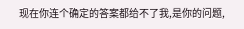现在你连个确定的答案都给不了我,是你的问题,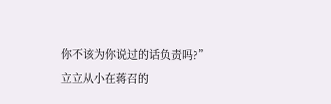你不该为你说过的话负责吗?”
立立从小在蒋召的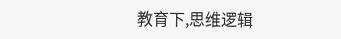教育下,思维逻辑